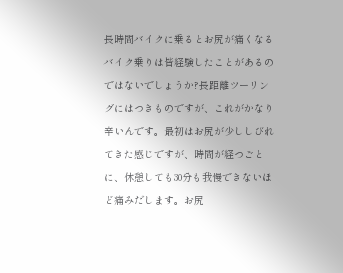長時間バイクに乗るとお尻が痛くなる
バイク乗りは皆経験したことがあるのではないでしょうか?長距離ツーリングにはつきものですが、これがかなり辛いんです。最初はお尻が少ししびれてきた感じですが、時間が経つごとに、休憩しても30分も我慢できないほど痛みだします。お尻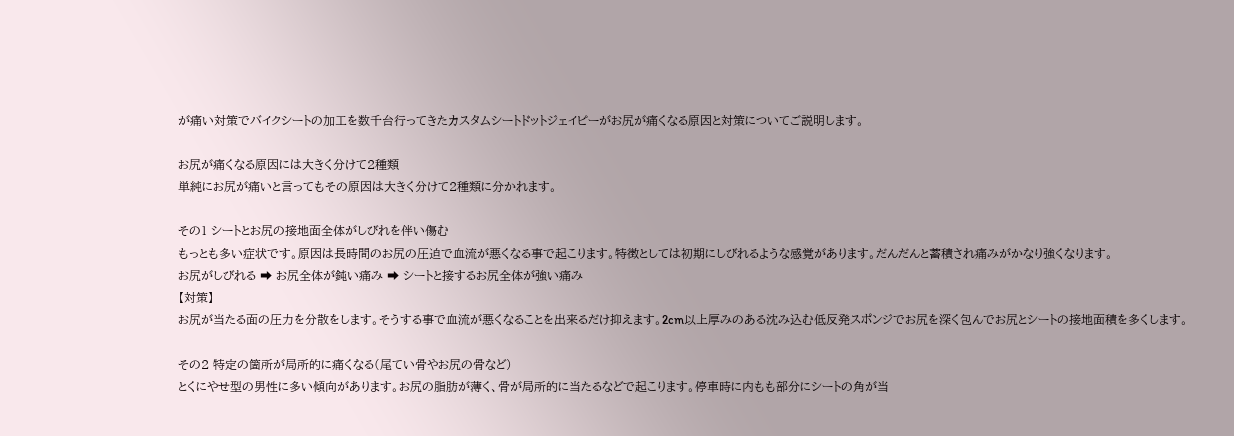が痛い対策でバイクシートの加工を数千台行ってきたカスタムシートドットジェイピーがお尻が痛くなる原因と対策についてご説明します。

お尻が痛くなる原因には大きく分けて2種類
単純にお尻が痛いと言ってもその原因は大きく分けて2種類に分かれます。

その1 シートとお尻の接地面全体がしびれを伴い傷む
もっとも多い症状です。原因は長時間のお尻の圧迫で血流が悪くなる事で起こります。特徴としては初期にしびれるような感覚があります。だんだんと蓄積され痛みがかなり強くなります。
お尻がしびれる ➡ お尻全体が鈍い痛み ➡ シートと接するお尻全体が強い痛み
【対策】
お尻が当たる面の圧力を分散をします。そうする事で血流が悪くなることを出来るだけ抑えます。2cm以上厚みのある沈み込む低反発スポンジでお尻を深く包んでお尻とシートの接地面積を多くします。

その2 特定の箇所が局所的に痛くなる(尾てい骨やお尻の骨など)
とくにやせ型の男性に多い傾向があります。お尻の脂肪が薄く、骨が局所的に当たるなどで起こります。停車時に内もも部分にシートの角が当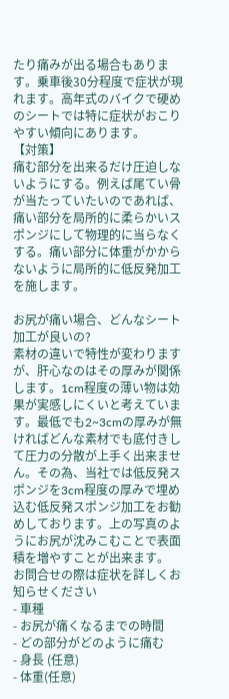たり痛みが出る場合もあります。乗車後30分程度で症状が現れます。高年式のバイクで硬めのシートでは特に症状がおこりやすい傾向にあります。
【対策】
痛む部分を出来るだけ圧迫しないようにする。例えば尾てい骨が当たっていたいのであれば、痛い部分を局所的に柔らかいスポンジにして物理的に当らなくする。痛い部分に体重がかからないように局所的に低反発加工を施します。

お尻が痛い場合、どんなシート加工が良いの?
素材の違いで特性が変わりますが、肝心なのはその厚みが関係します。1cm程度の薄い物は効果が実感しにくいと考えています。最低でも2~3cmの厚みが無ければどんな素材でも底付きして圧力の分散が上手く出来ません。その為、当社では低反発スポンジを3cm程度の厚みで埋め込む低反発スポンジ加工をお勧めしております。上の写真のようにお尻が沈みこむことで表面積を増やすことが出来ます。
お問合せの際は症状を詳しくお知らせください
- 車種
- お尻が痛くなるまでの時間
- どの部分がどのように痛む
- 身長 (任意)
- 体重(任意)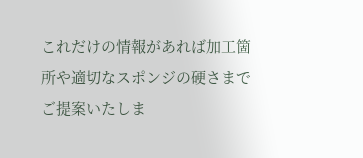これだけの情報があれば加工箇所や適切なスポンジの硬さまでご提案いたしま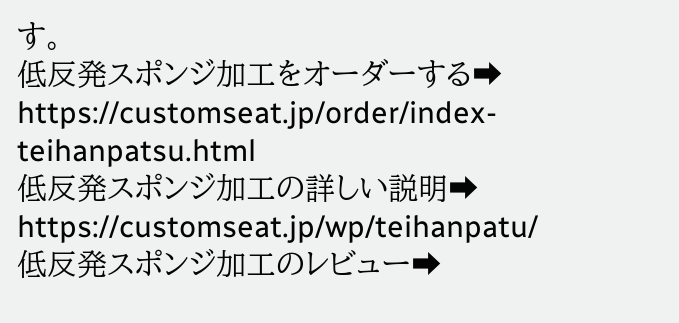す。
低反発スポンジ加工をオーダーする➡ https://customseat.jp/order/index-teihanpatsu.html
低反発スポンジ加工の詳しい説明➡ https://customseat.jp/wp/teihanpatu/
低反発スポンジ加工のレビュー➡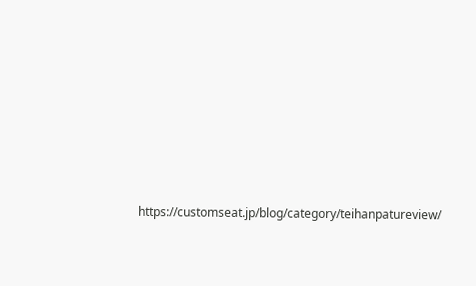https://customseat.jp/blog/category/teihanpatureview/